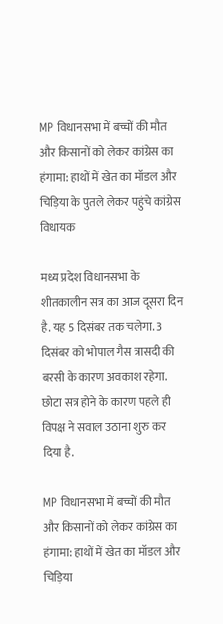MP विधानसभा में बच्चों की मौत और किसानों को लेकर कांग्रेस का हंगामा: हाथों में खेत का मॉडल और चिड़िया के पुतले लेकर पहुंचे कांग्रेस विधायक

मध्य प्रदेश विधानसभा के शीतकालीन सत्र का आज दूसरा दिन है. यह 5 दिसंबर तक चलेगा. 3 दिसंबर को भोपाल गैस त्रासदी की बरसी के कारण अवकाश रहेगा. छोटा सत्र होने के कारण पहले ही विपक्ष ने सवाल उठाना शुरु कर दिया है.

MP विधानसभा में बच्चों की मौत और किसानों को लेकर कांग्रेस का हंगामा: हाथों में खेत का मॉडल और चिड़िया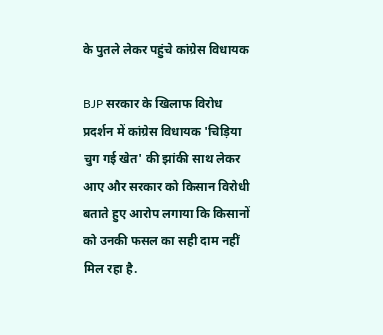के पुतले लेकर पहुंचे कांग्रेस विधायक

BJP सरकार के खिलाफ विरोध प्रदर्शन में कांग्रेस विधायक 'चिड़िया चुग गई खेत' की झांकी साथ लेकर आए और सरकार को किसान विरोधी बताते हुए आरोप लगाया कि किसानों को उनकी फसल का सही दाम नहीं मिल रहा है.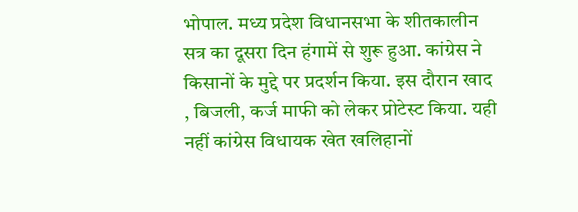भोपाल. मध्य प्रदेश विधानसभा के शीतकालीन सत्र का दूसरा दिन हंगामें से शुरू हुआ. कांग्रेस ने किसानों के मुद्दे पर प्रदर्शन किया. इस दौरान खाद , बिजली, कर्ज माफी को लेकर प्रोटेस्ट किया. यही नहीं कांग्रेस विधायक खेत खलिहानों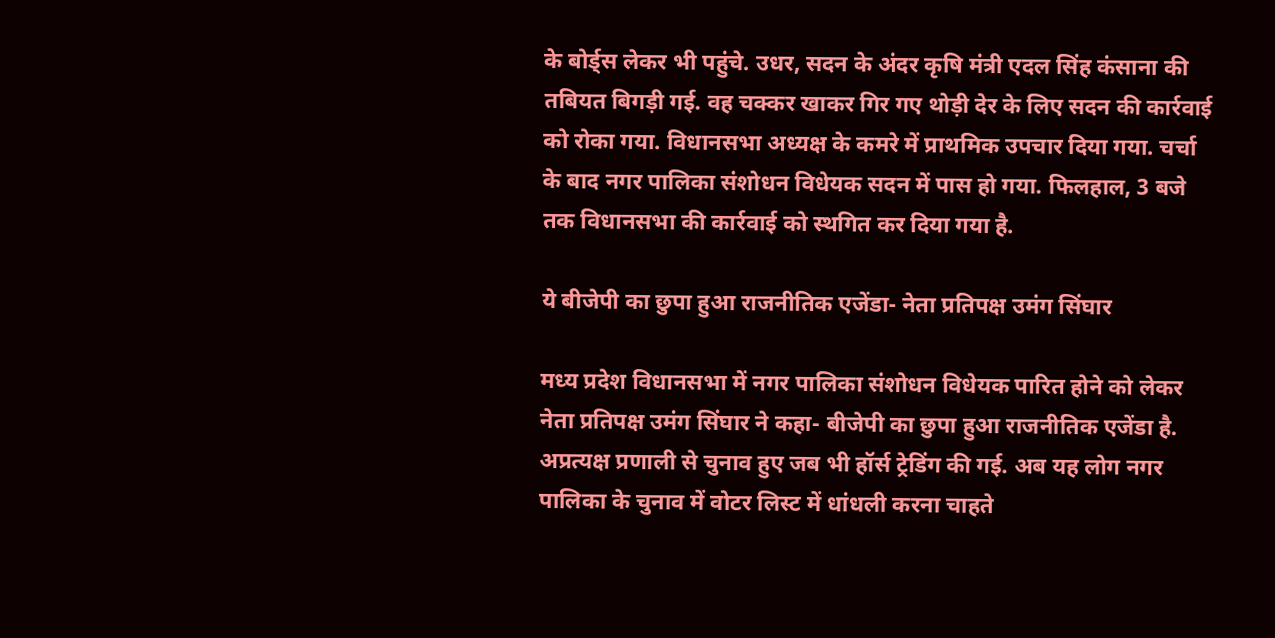के बोर्ड्स लेकर भी पहुंचे. उधर, सदन के अंदर कृषि मंत्री एदल सिंह कंसाना की तबियत बिगड़ी गई. वह चक्कर खाकर गिर गए थोड़ी देर के लिए सदन की कार्रवाई को रोका गया. विधानसभा अध्यक्ष के कमरे में प्राथमिक उपचार दिया गया. चर्चा के बाद नगर पालिका संशोधन विधेयक सदन में पास हो गया. फिलहाल, 3 बजे तक विधानसभा की कार्रवाई को स्थगित कर दिया गया है.

ये बीजेपी का छुपा हुआ राजनीतिक एजेंडा- नेता प्रतिपक्ष उमंग सिंघार

मध्य प्रदेश विधानसभा में नगर पालिका संशोधन विधेयक पारित होने को लेकर नेता प्रतिपक्ष उमंग सिंघार ने कहा- बीजेपी का छुपा हुआ राजनीतिक एजेंडा है. अप्रत्यक्ष प्रणाली से चुनाव हुए जब भी हॉर्स ट्रेडिंग की गई. अब यह लोग नगर पालिका के चुनाव में वोटर लिस्ट में धांधली करना चाहते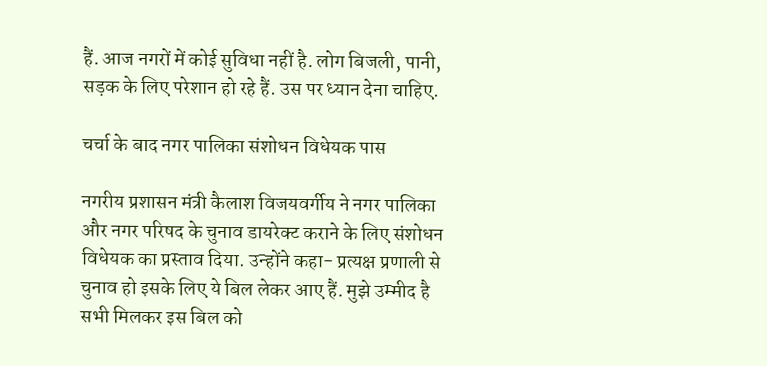हैं. आज नगरों में कोई सुविधा नहीं है. लोग बिजली, पानी, सड़क के लिए परेशान हो रहे हैं. उस पर ध्यान देना चाहिए.

चर्चा के बाद नगर पालिका संशोधन विधेयक पास

नगरीय प्रशासन मंत्री कैलाश विजयवर्गीय ने नगर पालिका और नगर परिषद के चुनाव डायरेक्ट कराने के लिए संशोधन विधेयक का प्रस्ताव दिया. उन्होंने कहा- प्रत्यक्ष प्रणाली से चुनाव हो इसके लिए ये बिल लेकर आए हैं. मुझे उम्मीद है सभी मिलकर इस बिल को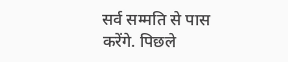सर्व सम्मति से पास करेंगे. पिछले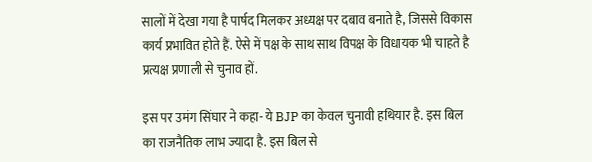सालों में देखा गया है पार्षद मिलकर अध्यक्ष पर दबाव बनाते है, जिससे विकास कार्य प्रभावित होते हैं. ऐसे में पक्ष के साथ साथ विपक्ष के विधायक भी चाहते है प्रत्यक्ष प्रणाली से चुनाव हों.

इस पर उमंग सिंघार ने कहा- ये BJP का केवल चुनावी हथियार है. इस बिल का राजनैतिक लाभ ज्यादा है. इस बिल से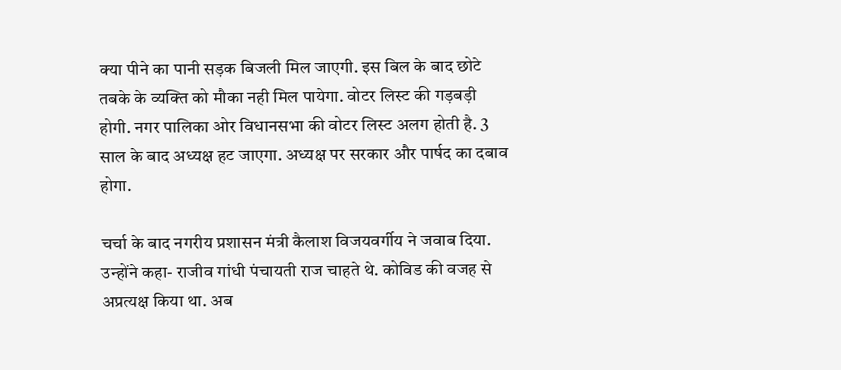क्या पीने का पानी सड़क बिजली मिल जाएगी. इस बिल के बाद छोटे तबके के व्यक्ति को मौका नही मिल पायेगा. वोटर लिस्ट की गड़बड़ी होगी. नगर पालिका ओर विधानसभा की वोटर लिस्ट अलग होती है. 3 साल के बाद अध्यक्ष हट जाएगा. अध्यक्ष पर सरकार और पार्षद का दबाव होगा.

चर्चा के बाद नगरीय प्रशासन मंत्री कैलाश विजयवर्गीय ने जवाब दिया. उन्होंने कहा- राजीव गांधी पंचायती राज चाहते थे. कोविड की वजह से अप्रत्यक्ष किया था. अब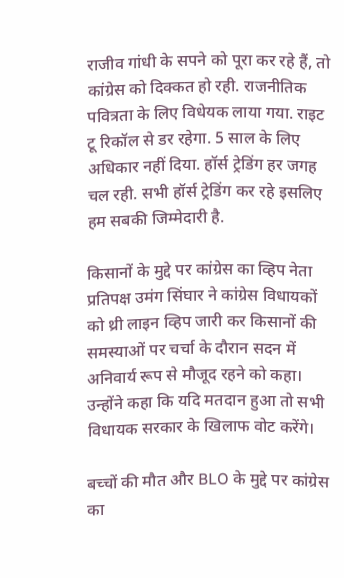राजीव गांधी के सपने को पूरा कर रहे हैं, तो कांग्रेस को दिक्कत हो रही. राजनीतिक पवित्रता के लिए विधेयक लाया गया. राइट टू रिकॉल से डर रहेगा. 5 साल के लिए अधिकार नहीं दिया. हॉर्स ट्रेडिंग हर जगह चल रही. सभी हॉर्स ट्रेडिंग कर रहे इसलिए हम सबकी जिम्मेदारी है.

किसानों के मुद्दे पर कांग्रेस का व्हिप नेता प्रतिपक्ष उमंग सिंघार ने कांग्रेस विधायकों को थ्री लाइन व्हिप जारी कर किसानों की समस्याओं पर चर्चा के दौरान सदन में अनिवार्य रूप से मौजूद रहने को कहा। उन्होंने कहा कि यदि मतदान हुआ तो सभी विधायक सरकार के खिलाफ वोट करेंगे।

बच्चों की मौत और BLO के मुद्दे पर कांग्रेस का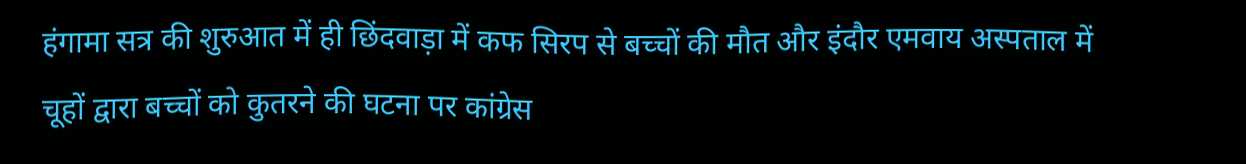हंगामा सत्र की शुरुआत में ही छिंदवाड़ा में कफ सिरप से बच्चों की मौत और इंदौर एमवाय अस्पताल में चूहों द्वारा बच्चों को कुतरने की घटना पर कांग्रेस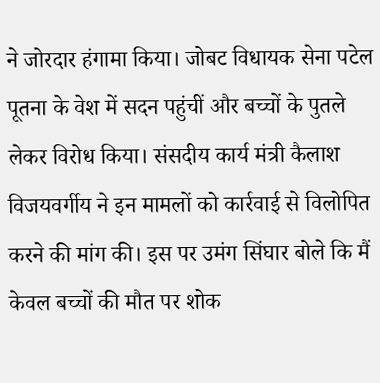ने जोरदार हंगामा किया। जोबट विधायक सेना पटेल पूतना के वेश में सदन पहुंचीं और बच्चों के पुतले लेकर विरोध किया। संसदीय कार्य मंत्री कैलाश विजयवर्गीय ने इन मामलों को कार्रवाई से विलोपित करने की मांग की। इस पर उमंग सिंघार बोले कि मैं केवल बच्चों की मौत पर शोक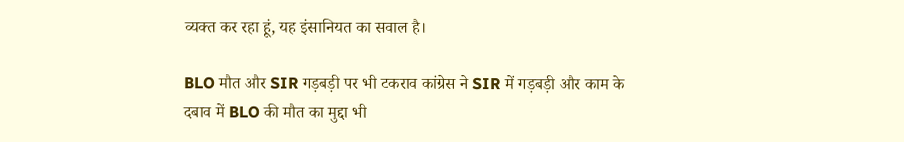व्यक्त कर रहा हूं, यह इंसानियत का सवाल है।

BLO मौत और SIR गड़बड़ी पर भी टकराव कांग्रेस ने SIR में गड़बड़ी और काम के दबाव में BLO की मौत का मुद्दा भी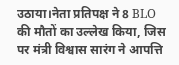उठाया।नेता प्रतिपक्ष ने 8 BLO की मौतों का उल्लेख किया, जिस पर मंत्री विश्वास सारंग ने आपत्ति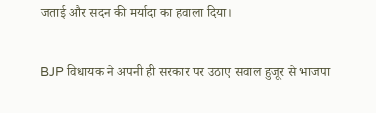जताई और सदन की मर्यादा का हवाला दिया।

BJP विधायक ने अपनी ही सरकार पर उठाए सवाल हुजूर से भाजपा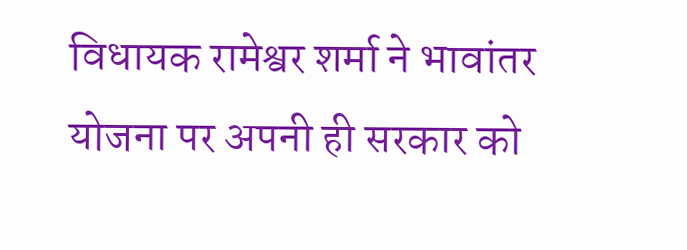विधायक रामेश्वर शर्मा ने भावांतर योजना पर अपनी ही सरकार को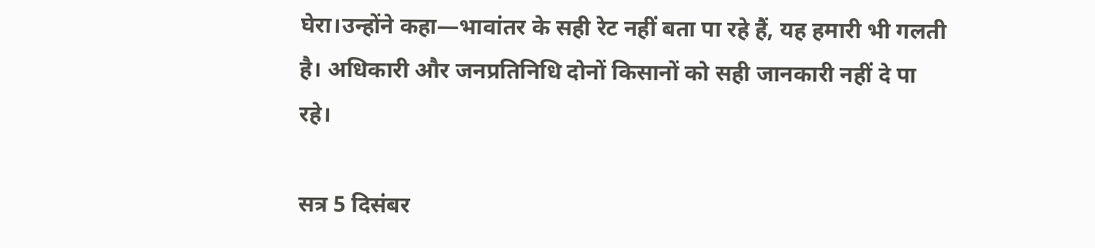घेरा।उन्होंने कहा—भावांतर के सही रेट नहीं बता पा रहे हैं, यह हमारी भी गलती है। अधिकारी और जनप्रतिनिधि दोनों किसानों को सही जानकारी नहीं दे पा रहे।

सत्र 5 दिसंबर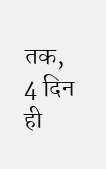तक, 4 दिन ही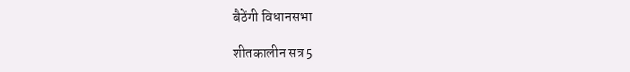बैठेंगी विधानसभा

शीतकालीन सत्र 5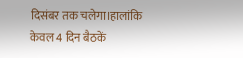दिसंबर तक चलेगा।हालांकि केवल 4 दिन बैठकें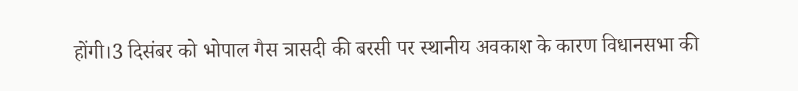होंगी।3 दिसंबर को भोपाल गैस त्रासदी की बरसी पर स्थानीय अवकाश के कारण विधानसभा की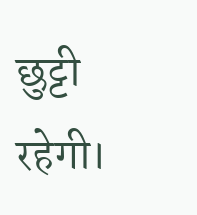छुट्टी रहेगी।